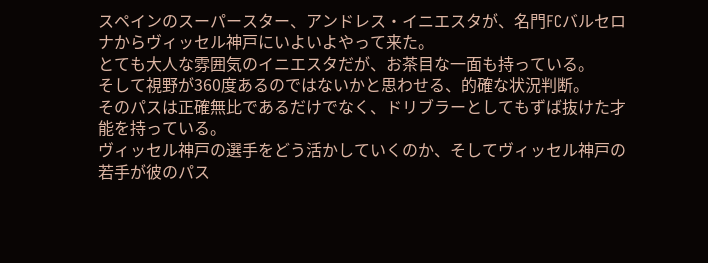スペインのスーパースター、アンドレス・イニエスタが、名門FCバルセロナからヴィッセル神戸にいよいよやって来た。
とても大人な雰囲気のイニエスタだが、お茶目な一面も持っている。
そして視野が360度あるのではないかと思わせる、的確な状況判断。
そのパスは正確無比であるだけでなく、ドリブラーとしてもずば抜けた才能を持っている。
ヴィッセル神戸の選手をどう活かしていくのか、そしてヴィッセル神戸の若手が彼のパス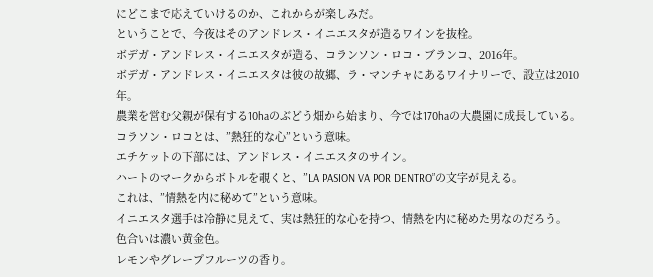にどこまで応えていけるのか、これからが楽しみだ。
ということで、今夜はそのアンドレス・イニエスタが造るワインを抜栓。
ボデガ・アンドレス・イニエスタが造る、コランソン・ロコ・ブランコ、2016年。
ボデガ・アンドレス・イニエスタは彼の故郷、ラ・マンチャにあるワイナリーで、設立は2010年。
農業を営む父親が保有する10haのぶどう畑から始まり、今では170haの大農園に成長している。
コラソン・ロコとは、”熱狂的な心”という意味。
エチケットの下部には、アンドレス・イニエスタのサイン。
ハートのマークからボトルを覗くと、”LA PASION VA POR DENTRO”の文字が見える。
これは、”情熱を内に秘めて”という意味。
イニエスタ選手は冷静に見えて、実は熱狂的な心を持つ、情熱を内に秘めた男なのだろう。
色合いは濃い黄金色。
レモンやグレープフルーツの香り。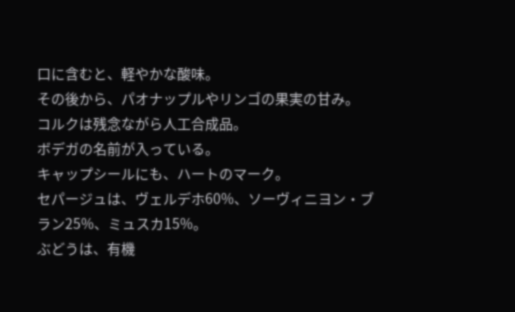口に含むと、軽やかな酸味。
その後から、パオナップルやリンゴの果実の甘み。
コルクは残念ながら人工合成品。
ボデガの名前が入っている。
キャップシールにも、ハートのマーク。
セパージュは、ヴェルデホ60%、ソーヴィニヨン・ブラン25%、ミュスカ15%。
ぶどうは、有機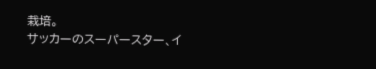栽培。
サッカーのスーパースター、イ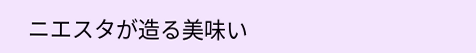ニエスタが造る美味い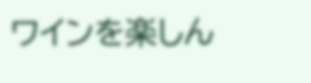ワインを楽しん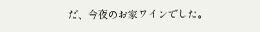だ、今夜のお家ワインでした。